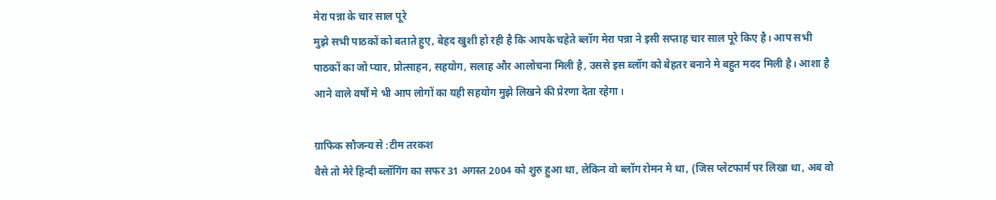मेरा पन्ना के चार साल पूरे
मुझे सभी पाठकों को बताते हुए, बेहद खुशी हो रही है कि आपके चहेते ब्लॉग मेरा पन्ना ने इसी सप्ताह चार साल पूरे किए है। आप सभी पाठकों का जो प्यार, प्रोत्साहन, सहयोग, सलाह और आलोचना मिली है, उससे इस ब्लॉग को बेहतर बनाने मे बहुत मदद मिली है। आशा है आने वाले वर्षों मे भी आप लोगों का यही सहयोग मुझे लिखने की प्रेरणा देता रहेगा।

ग्राफिक सौजन्य से :टीम तरकश
वैसे तो मेरे हिन्दी ब्लॉगिंग का सफर 31 अगस्त 2004 को शुरु हुआ था, लेकिन वो ब्लॉग रोमन मे था, (जिस प्लेटफार्म पर लिखा था, अब वो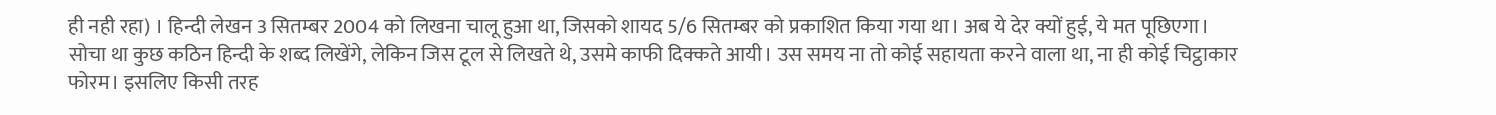ही नही रहा) । हिन्दी लेखन 3 सितम्बर 2004 को लिखना चालू हुआ था, जिसको शायद 5/6 सितम्बर को प्रकाशित किया गया था। अब ये देर क्यों हुई, ये मत पूछिएगा। सोचा था कुछ कठिन हिन्दी के शब्द लिखेंगे, लेकिन जिस टूल से लिखते थे, उसमे काफी दिक्कते आयी। उस समय ना तो कोई सहायता करने वाला था, ना ही कोई चिट्ठाकार फोरम। इसलिए किसी तरह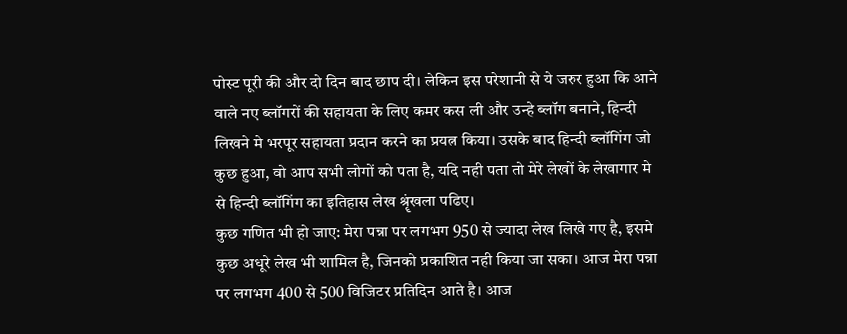पोस्ट पूरी की और दो दिन बाद छाप दी। लेकिन इस परेशानी से ये जरुर हुआ कि आने वाले नए ब्लॉगरों की सहायता के लिए कमर कस ली और उन्हे ब्लॉग बनाने, हिन्दी लिखने मे भरपूर सहायता प्रदान करने का प्रयत्न किया। उसके बाद हिन्दी ब्लॉगिंग जो कुछ हुआ, वो आप सभी लोगों को पता है, यदि नही पता तो मेरे लेखों के लेखागार मे से हिन्दी ब्लॉगिंग का इतिहास लेख श्रॄंखला पढिए।
कुछ गणित भी हो जाए: मेरा पन्ना पर लगभग 950 से ज्यादा लेख लिखे गए है, इसमे कुछ अधूरे लेख भी शामिल है, जिनको प्रकाशित नही किया जा सका। आज मेरा पन्ना पर लगभग 400 से 500 विजिटर प्रतिदिन आते है। आज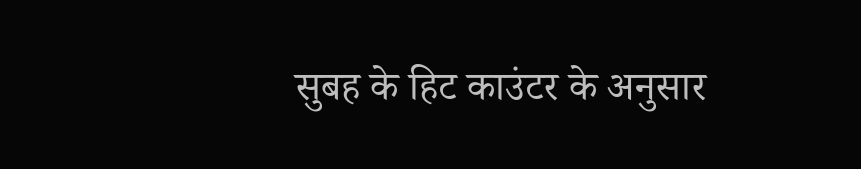सुबह के हिट काउंटर के अनुसार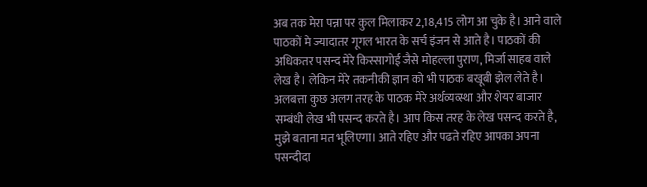अब तक मेरा पन्ना पर कुल मिलाकर 2,18,415 लोग आ चुके है। आने वाले पाठकों मे ज्यादातर गूगल भारत के सर्च इंजन से आते है। पाठकों की अधिकतर पसन्द मेरे किस्सागोई जैसे मोहल्ला पुराण, मिर्जा साहब वाले लेख है। लेकिन मेरे तकनीकी ज्ञान को भी पाठक बखूबी झेल लेते है। अलबत्ता कुछ अलग तरह के पाठक मेरे अर्थव्यव्स्था और शेयर बाजार सम्बंधी लेख भी पसन्द करते है। आप किस तरह के लेख पसन्द करते है, मुझे बताना मत भूलिएगा। आते रहिए और पढते रहिए आपका अपना पसन्दीदा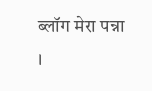ब्लॉग मेरा पन्ना ।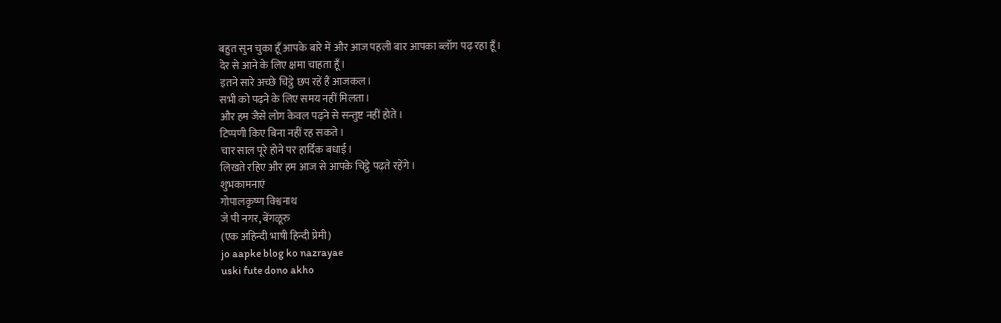बहुत सुन चुका हूँ आपके बारे में और आज पहली बार आपका ब्लॉग पढ़ रहा हूँ।
देर से आने के लिए क्षमा चाहता हूँ।
इतने सारे अच्छे चिट्ठे छप रहें हैं आजकल।
सभी को पढ़ने के लिए समय नहीं मिलता।
और हम जैसे लोग केवल पढ़ने से सन्तुष्ट नहीं होते।
टिप्पणी किए बिना नहीं रह सकते।
चार साल पूरे होने पर हार्दिक बधाई।
लिखते रहिए और हम आज से आपके चिट्ठे पढ़ते रहेंगे।
शुभकामनाएं
गोपालकृष्ण विश्वनाथ
जे पी नगर, बेंगळूरु
(एक अहिन्दी भाषी हिन्दी प्रेमी)
jo aapke blog ko nazrayae
uski fute dono akho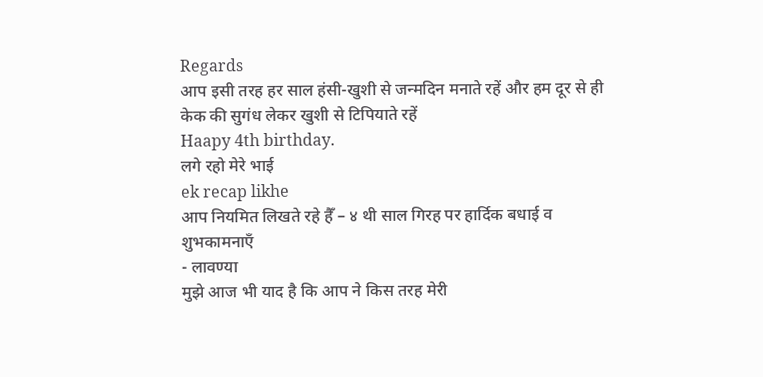Regards
आप इसी तरह हर साल हंसी-खुशी से जन्मदिन मनाते रहें और हम दूर से ही केक की सुगंध लेकर खुशी से टिपियाते रहें
Haapy 4th birthday.
लगे रहो मेरे भाई
ek recap likhe
आप नियमित लिखते रहे हैँ – ४ थी साल गिरह पर हार्दिक बधाई व शुभकामनाएँ
- लावण्या
मुझे आज भी याद है कि आप ने किस तरह मेरी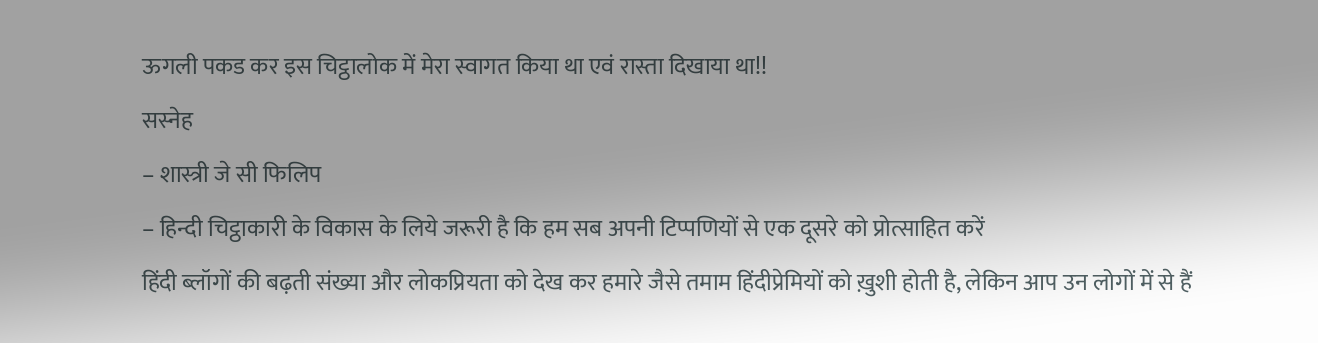ऊगली पकड कर इस चिट्ठालोक में मेरा स्वागत किया था एवं रास्ता दिखाया था!!
सस्नेह
– शास्त्री जे सी फिलिप
– हिन्दी चिट्ठाकारी के विकास के लिये जरूरी है कि हम सब अपनी टिप्पणियों से एक दूसरे को प्रोत्साहित करें
हिंदी ब्लॉगों की बढ़ती संख्या और लोकप्रियता को देख कर हमारे जैसे तमाम हिंदीप्रेमियों को ख़ुशी होती है, लेकिन आप उन लोगों में से हैं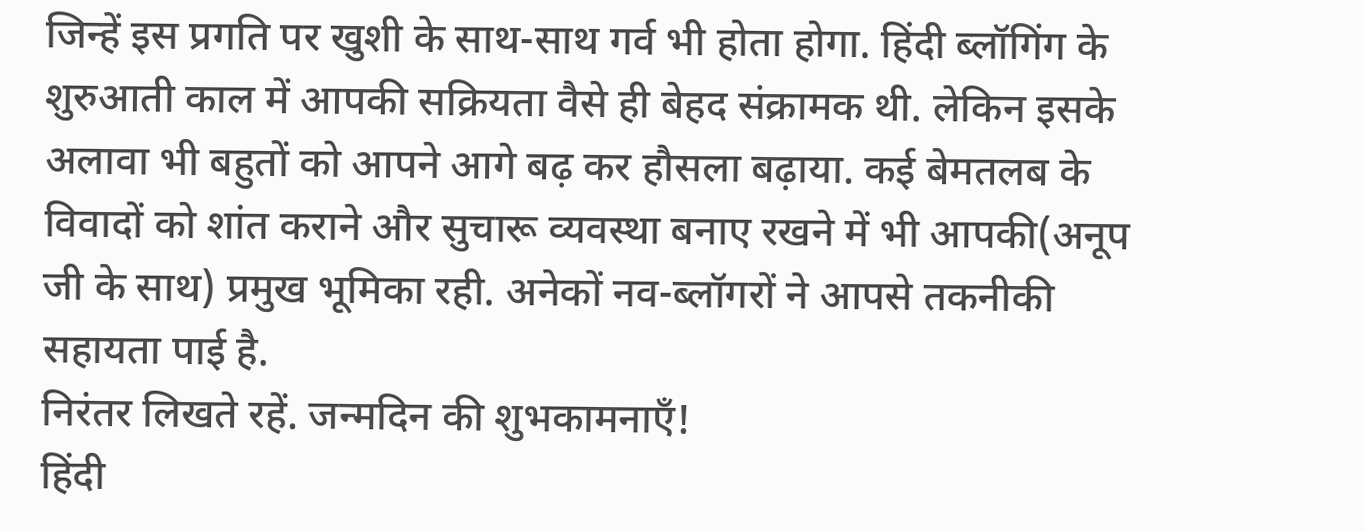जिन्हें इस प्रगति पर खुशी के साथ-साथ गर्व भी होता होगा. हिंदी ब्लॉगिंग के शुरुआती काल में आपकी सक्रियता वैसे ही बेहद संक्रामक थी. लेकिन इसके अलावा भी बहुतों को आपने आगे बढ़ कर हौसला बढ़ाया. कई बेमतलब के विवादों को शांत कराने और सुचारू व्यवस्था बनाए रखने में भी आपकी(अनूप जी के साथ) प्रमुख भूमिका रही. अनेकों नव-ब्लॉगरों ने आपसे तकनीकी सहायता पाई है.
निरंतर लिखते रहें. जन्मदिन की शुभकामनाएँ!
हिंदी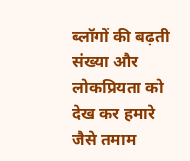ब्लॉगों की बढ़ती संख्या और लोकप्रियता को देख कर हमारे जैसे तमाम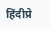हिंदीप्रे